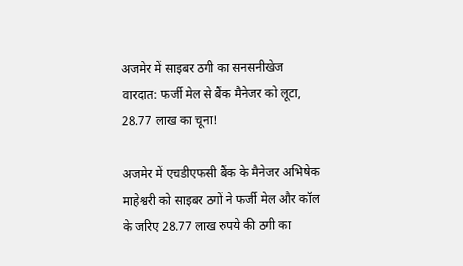अजमेर में साइबर ठगी का सनसनीखेज वारदात: फर्जी मेल से बैंक मैनेजर को लूटा, 28.77 लाख का चूना!

अजमेर में एचडीएफसी बैंक के मैनेजर अभिषेक माहेश्वरी को साइबर ठगों ने फर्जी मेल और कॉल के जरिए 28.77 लाख रुपये की ठगी का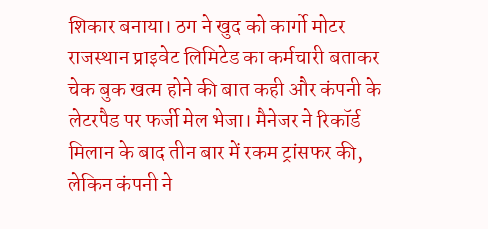शिकार बनाया। ठग ने खुद को कार्गो मोटर राजस्थान प्राइवेट लिमिटेड का कर्मचारी बताकर चेक बुक खत्म होने की बात कही और कंपनी के लेटरपैड पर फर्जी मेल भेजा। मैनेजर ने रिकॉर्ड मिलान के बाद तीन बार में रकम ट्रांसफर की, लेकिन कंपनी ने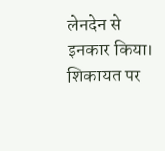लेनदेन से इनकार किया। शिकायत पर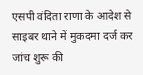एसपी वंदिता राणा के आदेश से साइबर थाने में मुकदमा दर्ज कर जांच शुरू की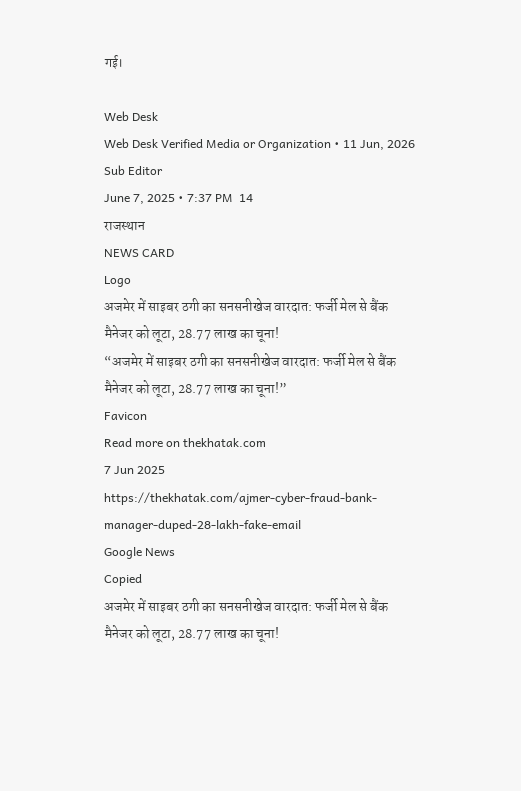गई।

Web Desk
Web Desk Verified Media or Organization • 11 Jun, 2026 Sub Editor
June 7, 2025 • 7:37 PM  14
राजस्थान
NEWS CARD
Logo
अजमेर में साइबर ठगी का सनसनीखेज वारदात: फर्जी मेल से बैंक मैनेजर को लूटा, 28.77 लाख का चूना!
“अजमेर में साइबर ठगी का सनसनीखेज वारदात: फर्जी मेल से बैंक मैनेजर को लूटा, 28.77 लाख का चूना!”
Favicon
Read more on thekhatak.com
7 Jun 2025
https://thekhatak.com/ajmer-cyber-fraud-bank-manager-duped-28-lakh-fake-email
Google News
Copied
अजमेर में साइबर ठगी का सनसनीखेज वारदात: फर्जी मेल से बैंक मैनेजर को लूटा, 28.77 लाख का चूना!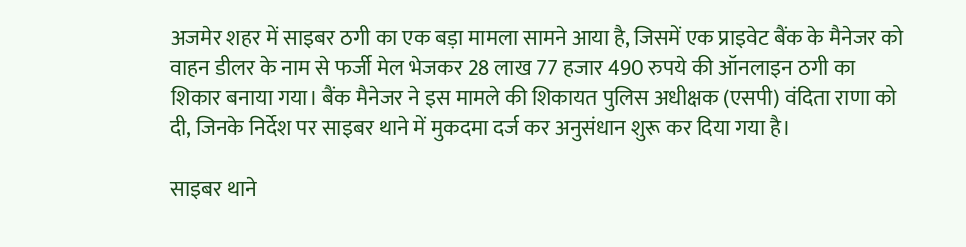अजमेर शहर में साइबर ठगी का एक बड़ा मामला सामने आया है, जिसमें एक प्राइवेट बैंक के मैनेजर को वाहन डीलर के नाम से फर्जी मेल भेजकर 28 लाख 77 हजार 490 रुपये की ऑनलाइन ठगी का शिकार बनाया गया। बैंक मैनेजर ने इस मामले की शिकायत पुलिस अधीक्षक (एसपी) वंदिता राणा को दी, जिनके निर्देश पर साइबर थाने में मुकदमा दर्ज कर अनुसंधान शुरू कर दिया गया है।

साइबर थाने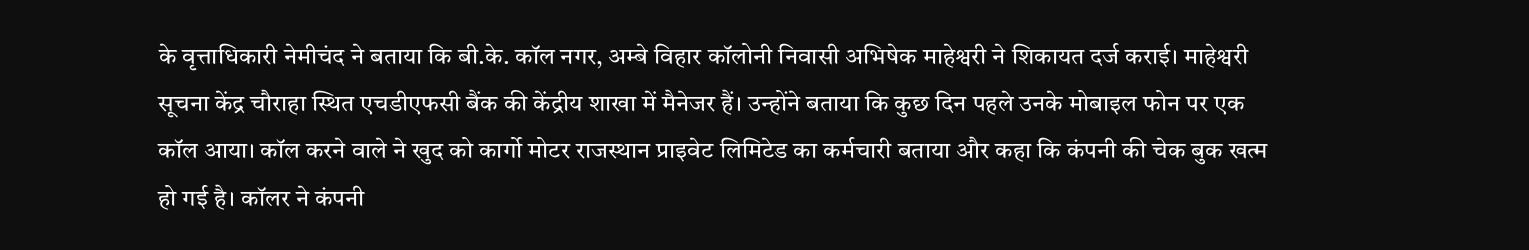के वृत्ताधिकारी नेमीचंद ने बताया कि बी.के. कॉल नगर, अम्बे विहार कॉलोनी निवासी अभिषेक माहेश्वरी ने शिकायत दर्ज कराई। माहेश्वरी सूचना केंद्र चौराहा स्थित एचडीएफसी बैंक की केंद्रीय शाखा में मैनेजर हैं। उन्होंने बताया कि कुछ दिन पहले उनके मोबाइल फोन पर एक कॉल आया। कॉल करने वाले ने खुद को कार्गो मोटर राजस्थान प्राइवेट लिमिटेड का कर्मचारी बताया और कहा कि कंपनी की चेक बुक खत्म हो गई है। कॉलर ने कंपनी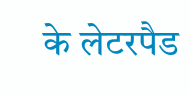के लेटरपैड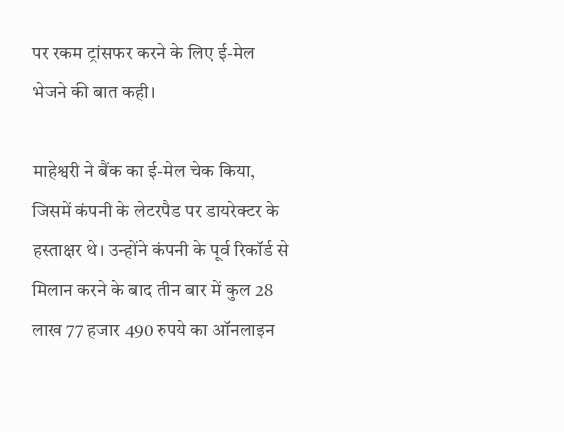पर रकम ट्रांसफर करने के लिए ई-मेल भेजने की बात कही।

माहेश्वरी ने बैंक का ई-मेल चेक किया, जिसमें कंपनी के लेटरपैड पर डायरेक्टर के हस्ताक्षर थे। उन्होंने कंपनी के पूर्व रिकॉर्ड से मिलान करने के बाद तीन बार में कुल 28 लाख 77 हजार 490 रुपये का ऑनलाइन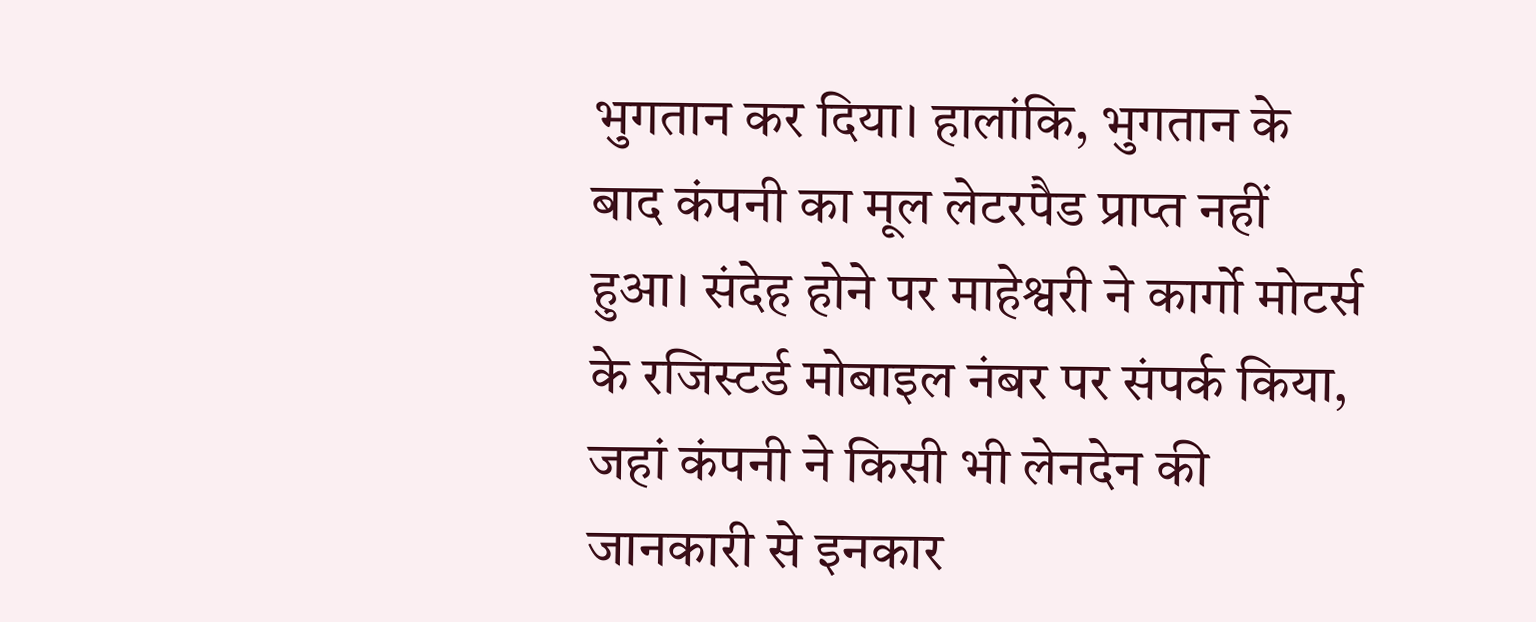भुगतान कर दिया। हालांकि, भुगतान के बाद कंपनी का मूल लेटरपैड प्राप्त नहीं हुआ। संदेह होने पर माहेश्वरी ने कार्गो मोटर्स के रजिस्टर्ड मोबाइल नंबर पर संपर्क किया, जहां कंपनी ने किसी भी लेनदेन की जानकारी से इनकार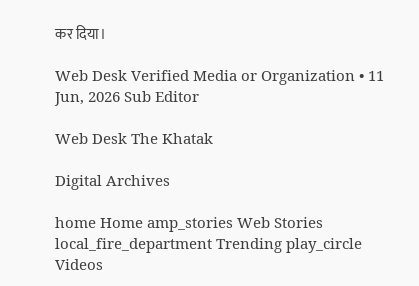कर दिया।

Web Desk Verified Media or Organization • 11 Jun, 2026 Sub Editor

Web Desk The Khatak

Digital Archives

home Home amp_stories Web Stories local_fire_department Trending play_circle Videos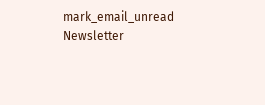mark_email_unread Newsletter